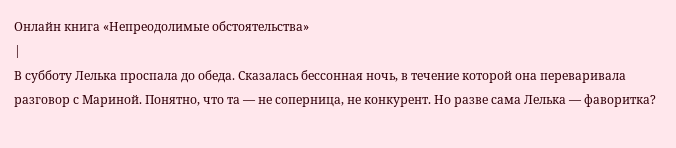Онлайн книга «Непреодолимые обстоятельства»
|
В субботу Лелька проспала до обеда. Сказалась бессонная ночь, в течение которой она переваривала разговор с Мариной. Понятно, что та — не соперница, не конкурент. Но разве сама Лелька — фаворитка?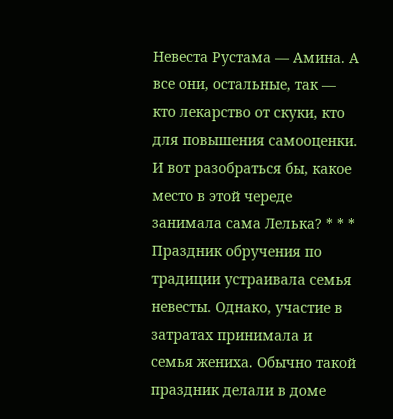Невеста Рустама — Амина. А все они, остальные, так — кто лекарство от скуки, кто для повышения самооценки. И вот разобраться бы, какое место в этой череде занимала сама Лелька? * * * Праздник обручения по традиции устраивала семья невесты. Однако, участие в затратах принимала и семья жениха. Обычно такой праздник делали в доме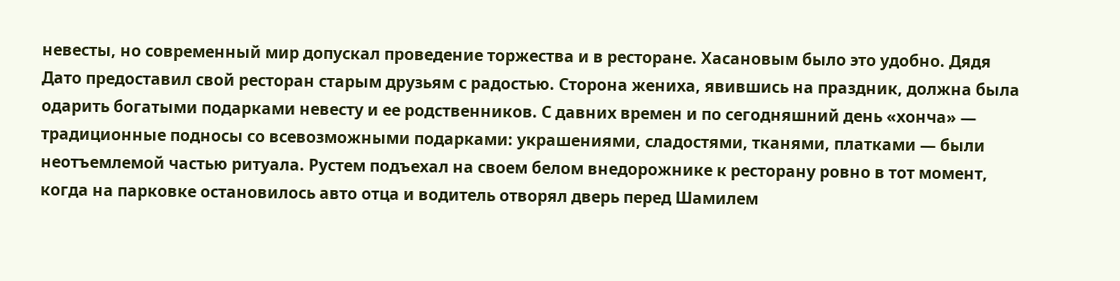невесты, но современный мир допускал проведение торжества и в ресторане. Хасановым было это удобно. Дядя Дато предоставил свой ресторан старым друзьям с радостью. Сторона жениха, явившись на праздник, должна была одарить богатыми подарками невесту и ее родственников. С давних времен и по сегодняшний день «хонча» — традиционные подносы со всевозможными подарками: украшениями, сладостями, тканями, платками — были неотъемлемой частью ритуала. Рустем подъехал на своем белом внедорожнике к ресторану ровно в тот момент, когда на парковке остановилось авто отца и водитель отворял дверь перед Шамилем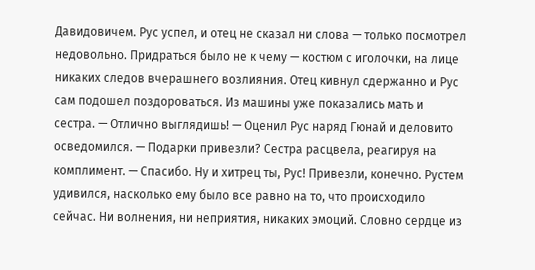Давидовичем. Рус успел, и отец не сказал ни слова — только посмотрел недовольно. Придраться было не к чему — костюм с иголочки, на лице никаких следов вчерашнего возлияния. Отец кивнул сдержанно и Рус сам подошел поздороваться. Из машины уже показались мать и сестра. — Отлично выглядишь! — Оценил Рус наряд Гюнай и деловито осведомился. — Подарки привезли? Сестра расцвела, реагируя на комплимент. — Спасибо. Ну и хитрец ты, Рус! Привезли, конечно. Рустем удивился, насколько ему было все равно на то, что происходило сейчас. Ни волнения, ни неприятия, никаких эмоций. Словно сердце из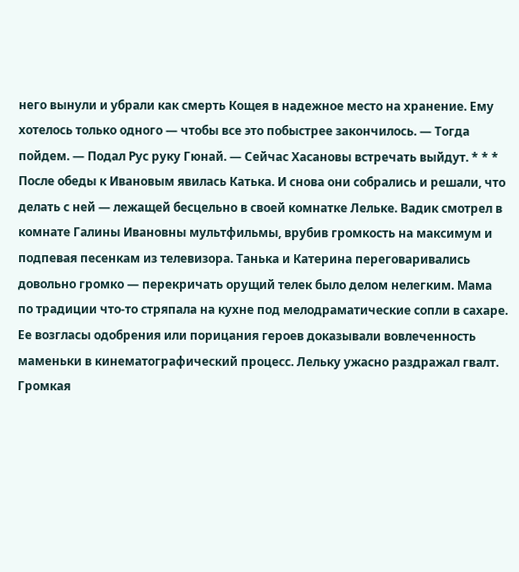него вынули и убрали как смерть Кощея в надежное место на хранение. Ему хотелось только одного — чтобы все это побыстрее закончилось. — Тогда пойдем. — Подал Рус руку Гюнай. — Сейчас Хасановы встречать выйдут. * * * После обеды к Ивановым явилась Катька. И снова они собрались и решали, что делать с ней — лежащей бесцельно в своей комнатке Лельке. Вадик смотрел в комнате Галины Ивановны мультфильмы, врубив громкость на максимум и подпевая песенкам из телевизора. Танька и Катерина переговаривались довольно громко — перекричать орущий телек было делом нелегким. Мама по традиции что-то стряпала на кухне под мелодраматические сопли в сахаре. Ее возгласы одобрения или порицания героев доказывали вовлеченность маменьки в кинематографический процесс. Лельку ужасно раздражал гвалт. Громкая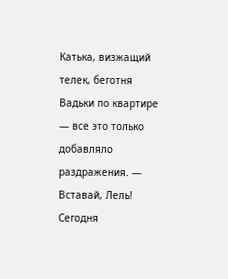Катька, визжащий телек, беготня Вадьки по квартире — все это только добавляло раздражения. — Вставай, Лель! Сегодня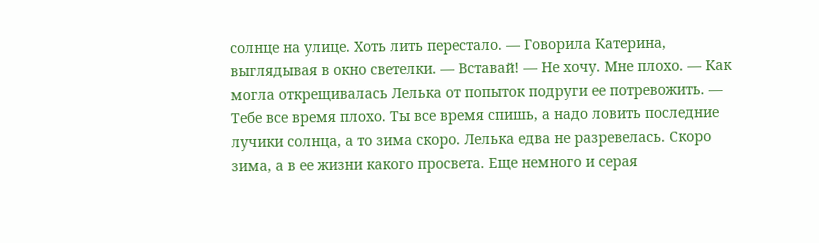солнце на улице. Хоть лить перестало. — Говорила Катерина, выглядывая в окно светелки. — Вставай! — Не хочу. Мне плохо. — Как могла открещивалась Лелька от попыток подруги ее потревожить. — Тебе все время плохо. Ты все время спишь, а надо ловить последние лучики солнца, а то зима скоро. Лелька едва не разревелась. Скоро зима, а в ее жизни какого просвета. Еще немного и серая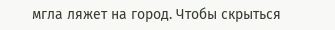мгла ляжет на город. Чтобы скрыться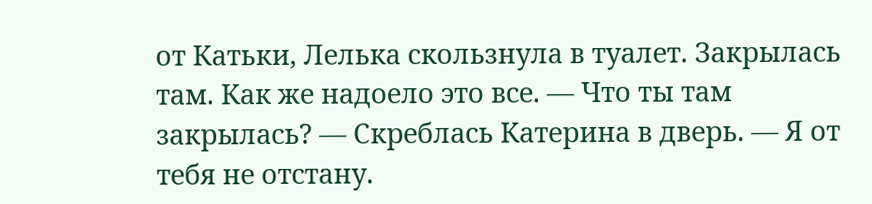от Катьки, Лелька скользнула в туалет. Закрылась там. Как же надоело это все. — Что ты там закрылась? — Скреблась Катерина в дверь. — Я от тебя не отстану.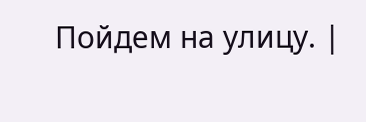Пойдем на улицу. |